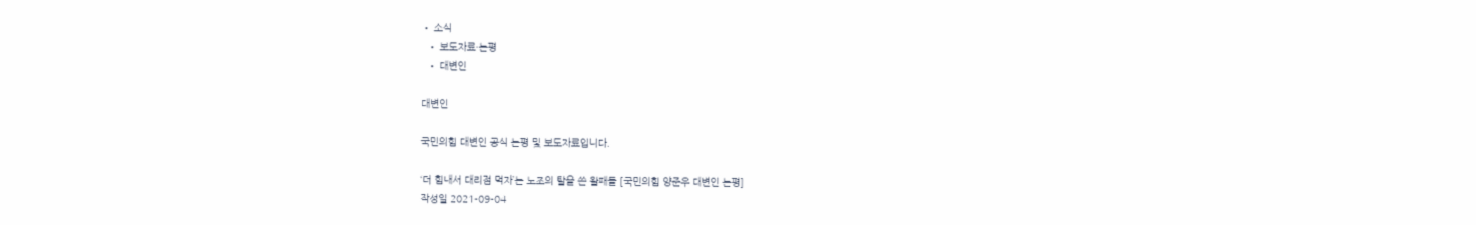• 소식
  • 보도자료·논평
  • 대변인

대변인

국민의힘 대변인 공식 논평 및 보도자료입니다.

‘더 힘내서 대리점 먹자’는 노조의 탈을 쓴 왈패들 [국민의힘 양준우 대변인 논평]
작성일 2021-09-04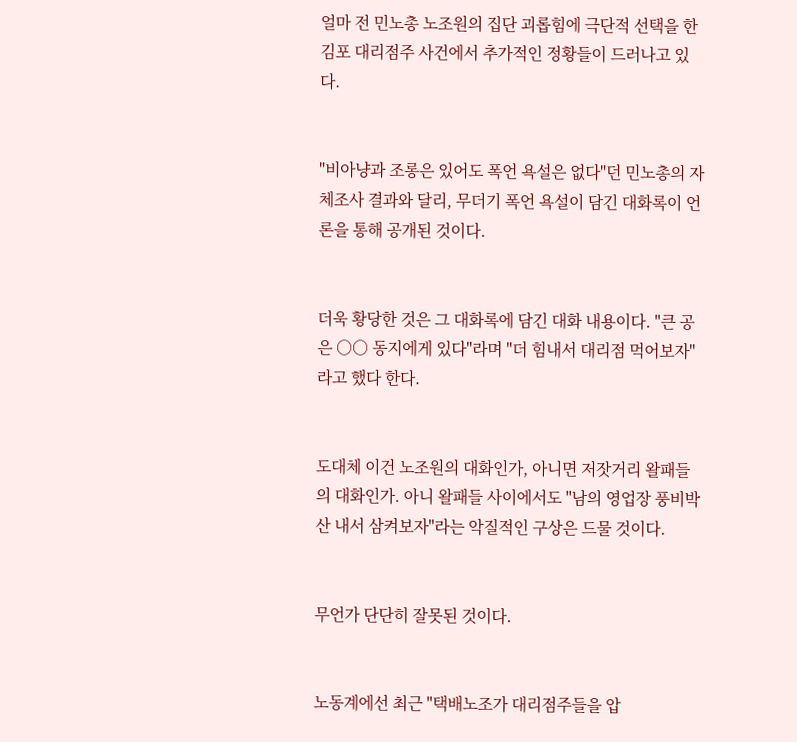얼마 전 민노총 노조원의 집단 괴롭힘에 극단적 선택을 한 김포 대리점주 사건에서 추가적인 정황들이 드러나고 있다.


"비아냥과 조롱은 있어도 폭언 욕설은 없다"던 민노총의 자체조사 결과와 달리, 무더기 폭언 욕설이 담긴 대화록이 언론을 통해 공개된 것이다.


더욱 황당한 것은 그 대화록에 담긴 대화 내용이다. "큰 공은 ○○ 동지에게 있다"라며 "더 힘내서 대리점 먹어보자"라고 했다 한다.


도대체 이건 노조원의 대화인가, 아니면 저잣거리 왈패들의 대화인가. 아니 왈패들 사이에서도 "남의 영업장 풍비박산 내서 삼켜보자"라는 악질적인 구상은 드물 것이다.


무언가 단단히 잘못된 것이다.


노동계에선 최근 "택배노조가 대리점주들을 압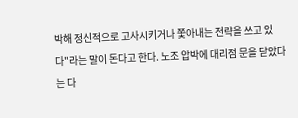박해 정신적으로 고사시키거나 쫓아내는 전략을 쓰고 있다"라는 말이 돈다고 한다. 노조 압박에 대리점 문을 닫았다는 다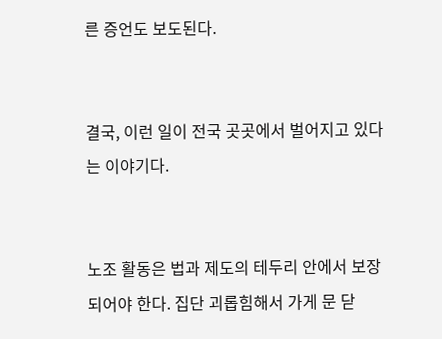른 증언도 보도된다.


결국, 이런 일이 전국 곳곳에서 벌어지고 있다는 이야기다.


노조 활동은 법과 제도의 테두리 안에서 보장되어야 한다. 집단 괴롭힘해서 가게 문 닫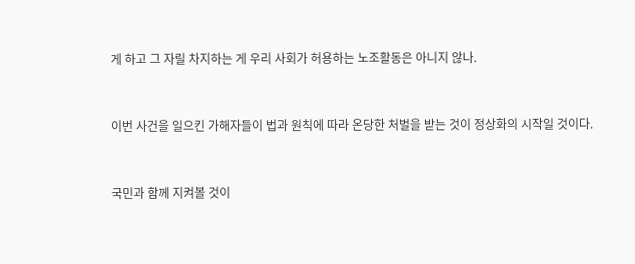게 하고 그 자릴 차지하는 게 우리 사회가 허용하는 노조활동은 아니지 않나.


이번 사건을 일으킨 가해자들이 법과 원칙에 따라 온당한 처벌을 받는 것이 정상화의 시작일 것이다.


국민과 함께 지켜볼 것이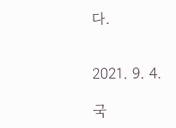다.


2021. 9. 4.

국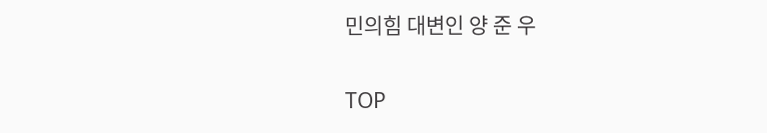민의힘 대변인 양 준 우

TOP